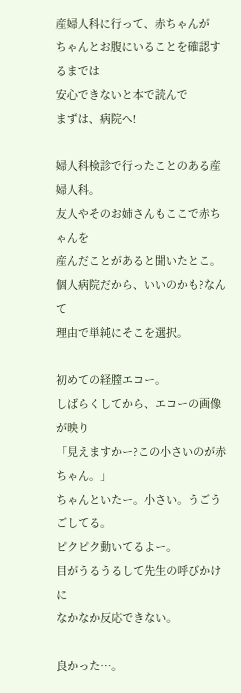産婦人科に行って、赤ちゃんが
ちゃんとお腹にいることを確認するまでは
安心できないと本で読んで
まずは、病院へ!

婦人科検診で行ったことのある産婦人科。
友人やそのお姉さんもここで赤ちゃんを
産んだことがあると聞いたとこ。
個人病院だから、いいのかも?なんて
理由で単純にそこを選択。

初めての経膣エコー。
しばらくしてから、エコーの画像が映り
「見えますかー?この小さいのが赤ちゃん。」
ちゃんといたー。小さい。うごうごしてる。
ピクピク動いてるよー。
目がうるうるして先生の呼びかけに
なかなか反応できない。

良かった…。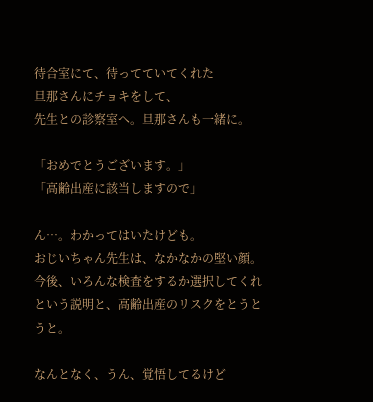待合室にて、待ってていてくれた
旦那さんにチョキをして、
先生との診察室へ。旦那さんも一緒に。

「おめでとうございます。」
「高齢出産に該当しますので」

ん…。わかってはいたけども。
おじいちゃん先生は、なかなかの堅い顔。
今後、いろんな検査をするか選択してくれという説明と、高齢出産のリスクをとうとうと。

なんとなく、うん、覚悟してるけど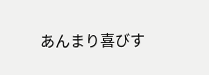あんまり喜びす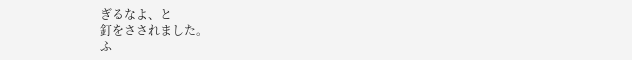ぎるなよ、と
釘をさされました。
ふ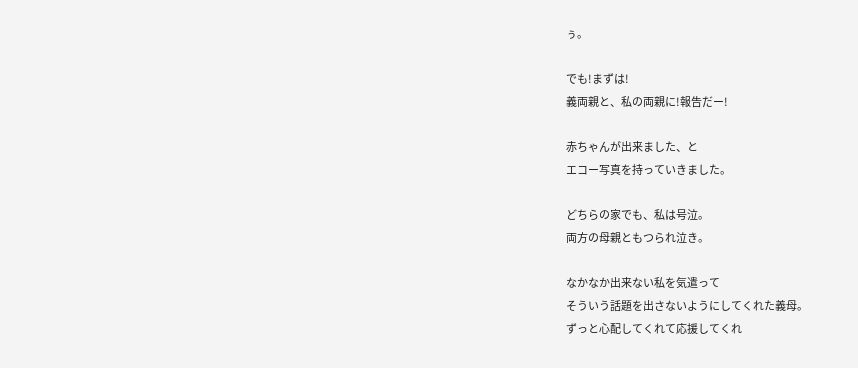ぅ。

でも!まずは!
義両親と、私の両親に!報告だー!

赤ちゃんが出来ました、と
エコー写真を持っていきました。

どちらの家でも、私は号泣。
両方の母親ともつられ泣き。

なかなか出来ない私を気遣って
そういう話題を出さないようにしてくれた義母。
ずっと心配してくれて応援してくれ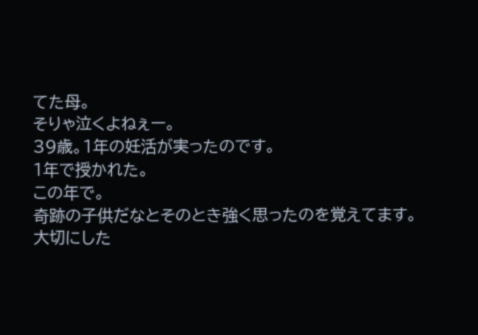てた母。
そりゃ泣くよねぇー。
39歳。1年の妊活が実ったのです。
1年で授かれた。
この年で。
奇跡の子供だなとそのとき強く思ったのを覚えてます。
大切にした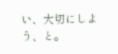い、大切にしよう、と。